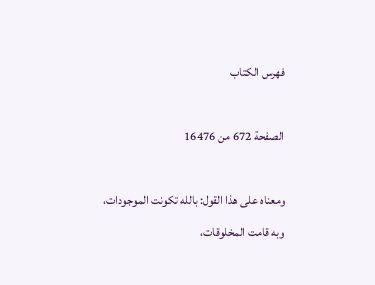فهرس الكتاب

الصفحة 672 من 16476

ومعناه على هذا القول: بالله تكونت الموجودات، وبه قامت المخلوقات،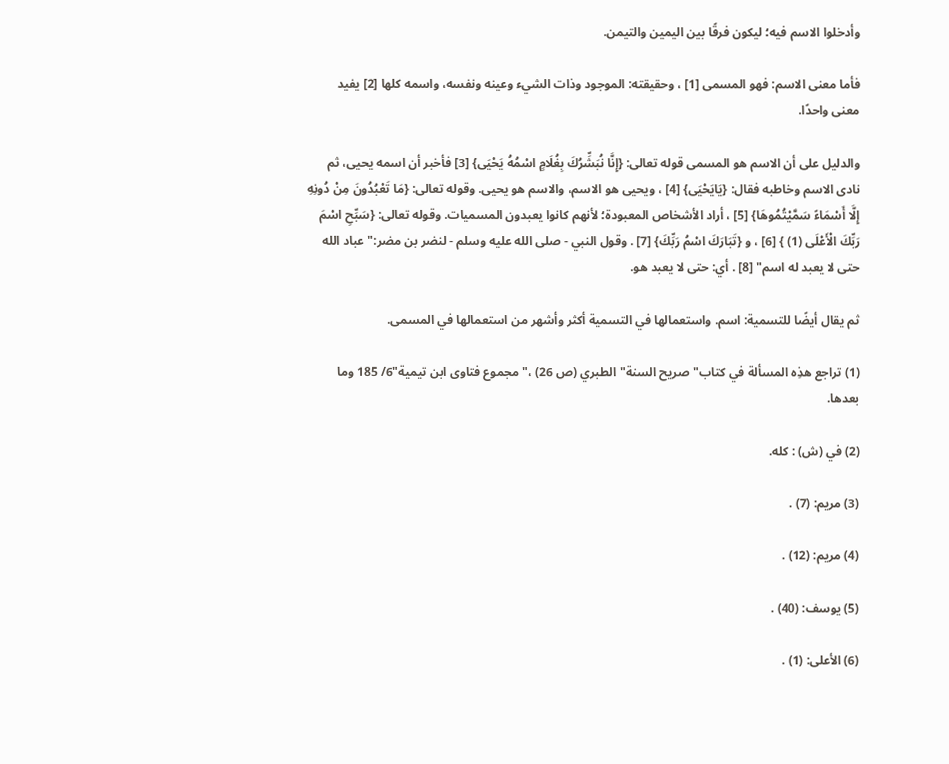وأدخلوا الاسم فيه؛ ليكون فرقًا بين اليمين والتيمن.

فأما معنى الاسم: فهو المسمى [1] ، وحقيقته: الموجود وذات الشيء وعينه ونفسه، واسمه كلها [2] يفيد معنى واحدًا.

والدليل على أن الاسم هو المسمى قوله تعالى: {إِنَّا نُبَشِّرُكَ بِغُلَامٍ اسْمُهُ يَحْيَى} [3] فأخبر أن اسمه يحيى، ثم نادى الاسم وخاطبه فقال: {يَايَحْيَى} [4] ، ويحيى هو الاسم، والاسم هو يحيى. وقوله تعالى: {مَا تَعْبُدُونَ مِنْ دُونِهِ إِلَّا أَسْمَاءً سَمَّيْتُمُوهَا} [5] ، أراد الأشخاص المعبودة؛ لأنهم كانوا يعبدون المسميات. وقوله تعالى: {سَبِّحِ اسْمَ رَبِّكَ الْأَعْلَى (1) } [6] ، و {تَبَارَكَ اسْمُ رَبِّكَ} [7] . وقول النبي - صلى الله عليه وسلم - لنضر بن مضر:"عباد الله حتى لا يعبد له اسم" [8] . أي: حتى لا يعبد هو.

ثم يقال أيضًا للتسمية: اسم. واستعمالها في التسمية أكثر وأشهر من استعمالها في المسمى.

(1) تراجع هذِه المسألة في كتاب"صريح السنة"الطبري (ص 26) ،"مجموع فتاوى ابن تيمية"6/ 185 وما بعدها.

(2) في (ش) : كله.

(3) مريم: (7) .

(4) مريم: (12) .

(5) يوسف: (40) .

(6) الأعلى: (1) .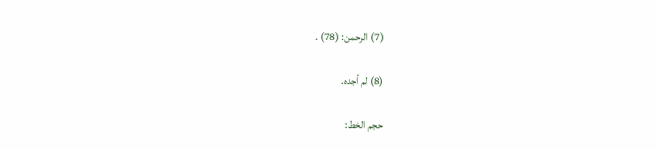(7) الرحمن: (78) .

(8) لم أجده.

حجم الخط: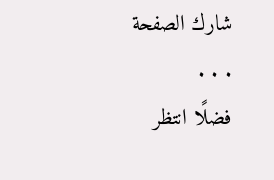شارك الصفحة
. . .
فضلًا انتظر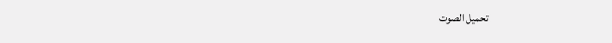تحميل الصوت